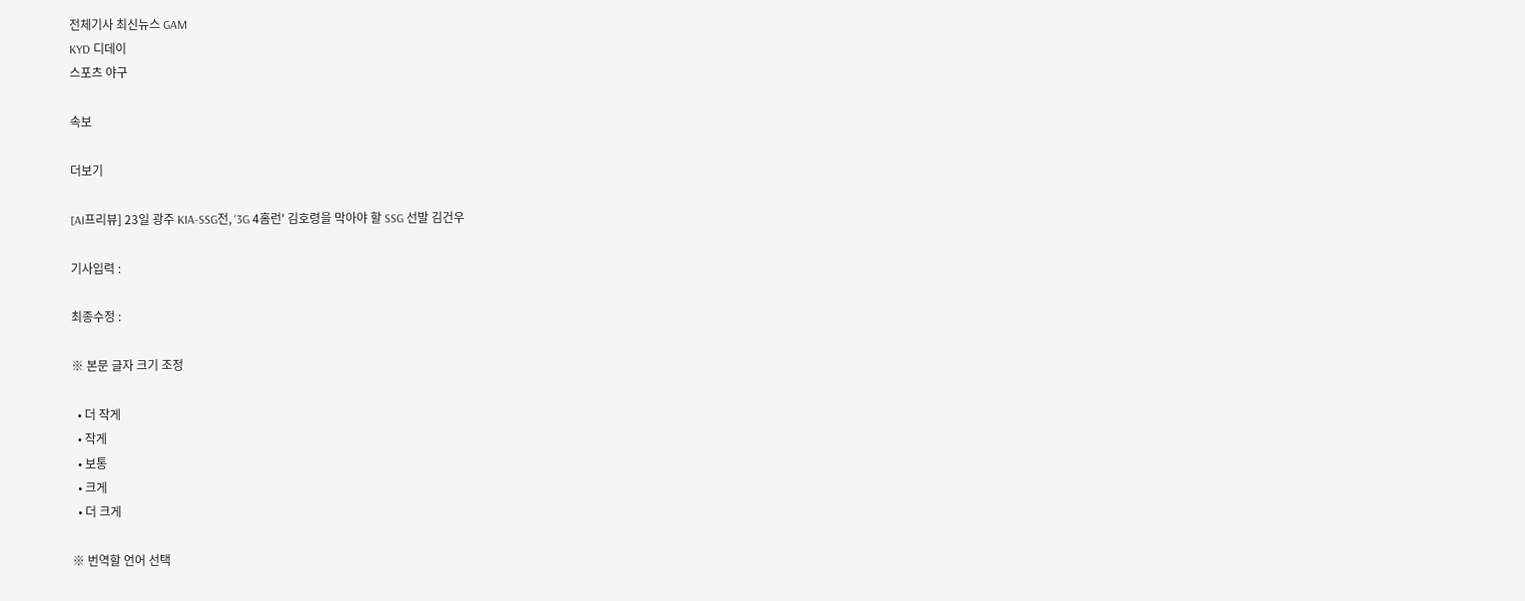전체기사 최신뉴스 GAM
KYD 디데이
스포츠 야구

속보

더보기

[AI프리뷰] 23일 광주 KIA-SSG전, '3G 4홈런' 김호령을 막아야 할 SSG 선발 김건우

기사입력 :

최종수정 :

※ 본문 글자 크기 조정

  • 더 작게
  • 작게
  • 보통
  • 크게
  • 더 크게

※ 번역할 언어 선택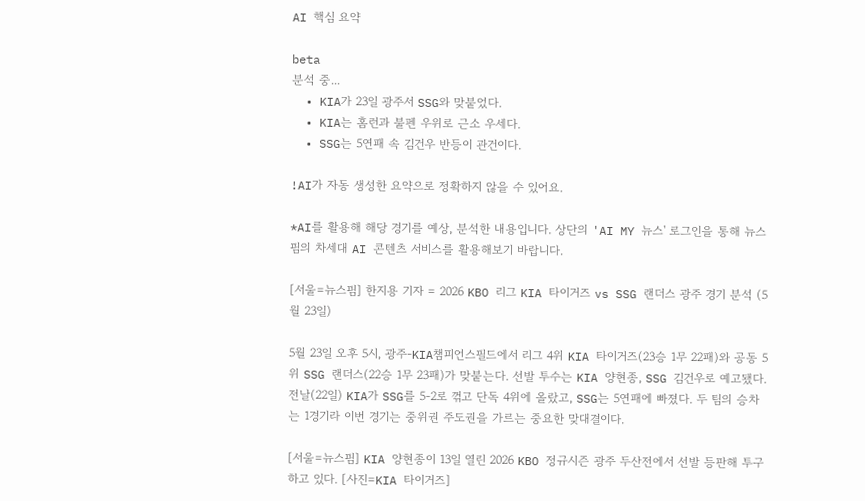AI 핵심 요약

beta
분석 중...
  • KIA가 23일 광주서 SSG와 맞붙었다.
  • KIA는 홈런과 불펜 우위로 근소 우세다.
  • SSG는 5연패 속 김건우 반등이 관건이다.

!AI가 자동 생성한 요약으로 정확하지 않을 수 있어요.

*AI를 활용해 해당 경기를 예상, 분석한 내용입니다. 상단의 'AI MY 뉴스' 로그인을 통해 뉴스핌의 차세대 AI 콘텐츠 서비스를 활용해보기 바랍니다.

[서울=뉴스핌] 한지용 기자 = 2026 KBO 리그 KIA 타이거즈 vs SSG 랜더스 광주 경기 분석 (5월 23일)

5월 23일 오후 5시, 광주-KIA챔피언스필드에서 리그 4위 KIA 타이거즈(23승 1무 22패)와 공동 5위 SSG 랜더스(22승 1무 23패)가 맞붙는다. 선발 투수는 KIA 양현종, SSG 김건우로 예고됐다. 전날(22일) KIA가 SSG를 5-2로 꺾고 단독 4위에 올랐고, SSG는 5연패에 빠졌다. 두 팀의 승차는 1경기라 이번 경기는 중위권 주도권을 가르는 중요한 맞대결이다.

[서울=뉴스핌] KIA 양현종이 13일 열린 2026 KBO 정규시즌 광주 두산전에서 선발 등판해 투구하고 있다. [사진=KIA 타이거즈]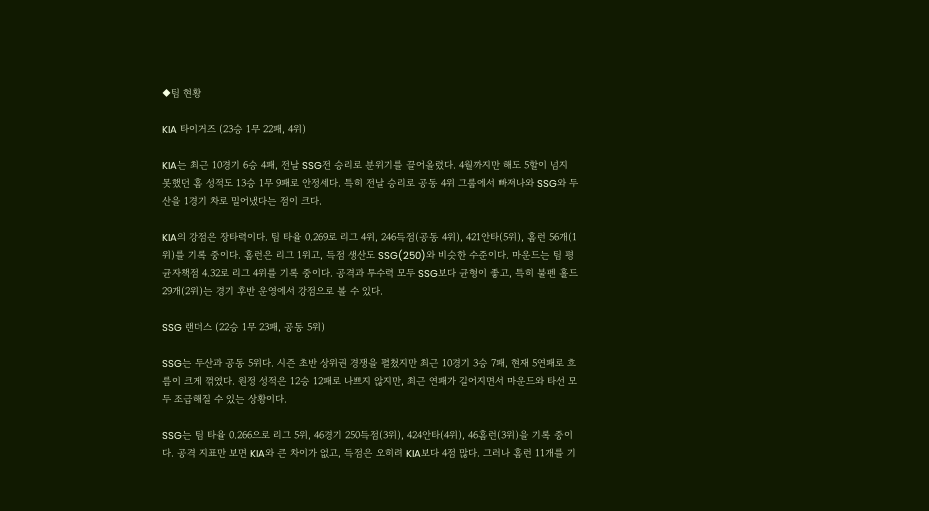◆팀 현황

KIA 타이거즈 (23승 1무 22패, 4위)

KIA는 최근 10경기 6승 4패, 전날 SSG전 승리로 분위기를 끌어올렸다. 4월까지만 해도 5할이 넘지 못했던 홈 성적도 13승 1무 9패로 안정세다. 특히 전날 승리로 공동 4위 그룹에서 빠져나와 SSG와 두산을 1경기 차로 밀어냈다는 점이 크다.

KIA의 강점은 장타력이다. 팀 타율 0.269로 리그 4위, 246득점(공동 4위), 421안타(5위), 홈런 56개(1위)를 기록 중이다. 홈런은 리그 1위고, 득점 생산도 SSG(250)와 비슷한 수준이다. 마운드는 팀 평균자책점 4.32로 리그 4위를 기록 중이다. 공격과 투수력 모두 SSG보다 균형이 좋고, 특히 불펜 홀드 29개(2위)는 경기 후반 운영에서 강점으로 볼 수 있다.

SSG 랜더스 (22승 1무 23패, 공동 5위)

SSG는 두산과 공동 5위다. 시즌 초반 상위권 경쟁을 펼쳤지만 최근 10경기 3승 7패, 현재 5연패로 흐름이 크게 꺾였다. 원정 성적은 12승 12패로 나쁘지 않지만, 최근 연패가 길어지면서 마운드와 타선 모두 조급해질 수 있는 상황이다.

SSG는 팀 타율 0.266으로 리그 5위, 46경기 250득점(3위), 424안타(4위), 46홈런(3위)을 기록 중이다. 공격 지표만 보면 KIA와 큰 차이가 없고, 득점은 오히려 KIA보다 4점 많다. 그러나 홈런 11개를 기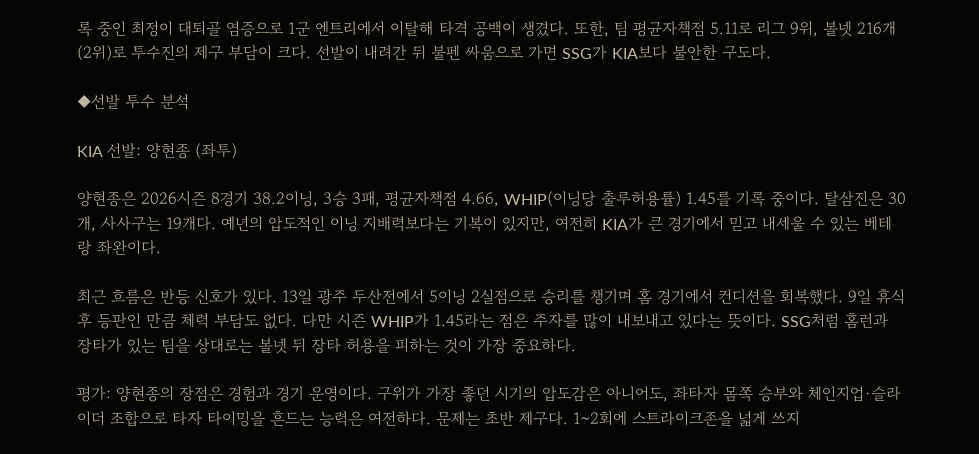록 중인 최정이 대퇴골 염증으로 1군 엔트리에서 이탈해 타격 공백이 생겼다. 또한, 팀 평균자책점 5.11로 리그 9위, 볼넷 216개(2위)로 투수진의 제구 부담이 크다. 선발이 내려간 뒤 불펜 싸움으로 가면 SSG가 KIA보다 불안한 구도다.

◆선발 투수 분석

KIA 선발: 양현종 (좌투)

양현종은 2026시즌 8경기 38.2이닝, 3승 3패, 평균자책점 4.66, WHIP(이닝당 출루허용률) 1.45를 기록 중이다. 탈삼진은 30개, 사사구는 19개다. 예년의 압도적인 이닝 지배력보다는 기복이 있지만, 여전히 KIA가 큰 경기에서 믿고 내세울 수 있는 베테랑 좌완이다.

최근 흐름은 반등 신호가 있다. 13일 광주 두산전에서 5이닝 2실점으로 승리를 챙기며 홈 경기에서 컨디션을 회복했다. 9일 휴식 후 등판인 만큼 체력 부담도 없다. 다만 시즌 WHIP가 1.45라는 점은 주자를 많이 내보내고 있다는 뜻이다. SSG처럼 홈런과 장타가 있는 팀을 상대로는 볼넷 뒤 장타 허용을 피하는 것이 가장 중요하다.

평가: 양현종의 장점은 경험과 경기 운영이다. 구위가 가장 좋던 시기의 압도감은 아니어도, 좌타자 몸쪽 승부와 체인지업·슬라이더 조합으로 타자 타이밍을 흔드는 능력은 여전하다. 문제는 초반 제구다. 1~2회에 스트라이크존을 넓게 쓰지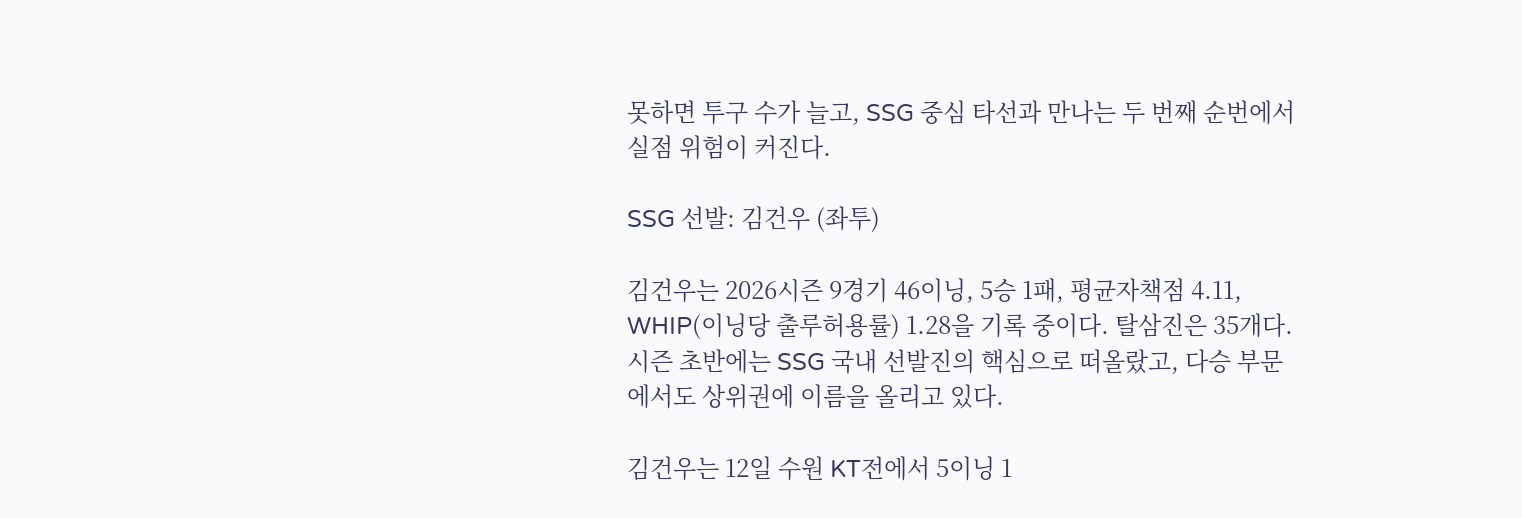못하면 투구 수가 늘고, SSG 중심 타선과 만나는 두 번째 순번에서 실점 위험이 커진다.

SSG 선발: 김건우 (좌투)

김건우는 2026시즌 9경기 46이닝, 5승 1패, 평균자책점 4.11, WHIP(이닝당 출루허용률) 1.28을 기록 중이다. 탈삼진은 35개다. 시즌 초반에는 SSG 국내 선발진의 핵심으로 떠올랐고, 다승 부문에서도 상위권에 이름을 올리고 있다.

김건우는 12일 수원 KT전에서 5이닝 1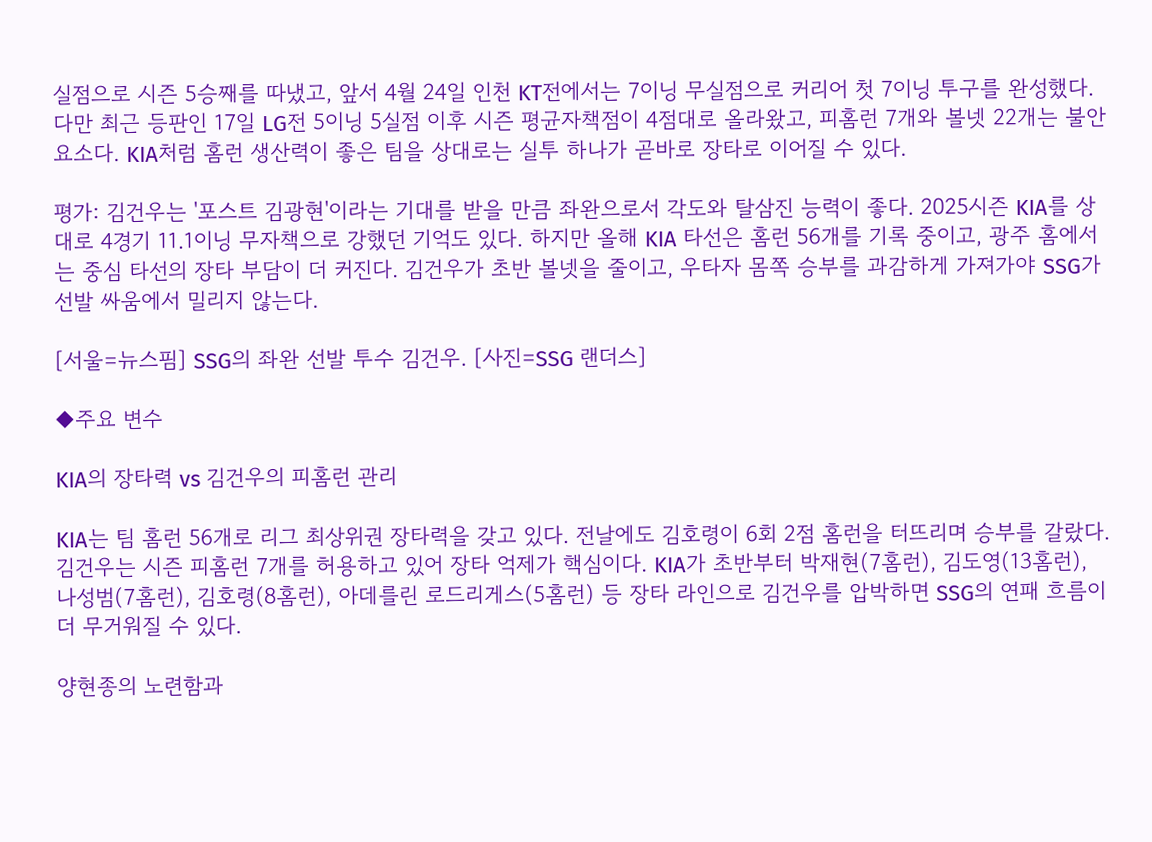실점으로 시즌 5승째를 따냈고, 앞서 4월 24일 인천 KT전에서는 7이닝 무실점으로 커리어 첫 7이닝 투구를 완성했다. 다만 최근 등판인 17일 LG전 5이닝 5실점 이후 시즌 평균자책점이 4점대로 올라왔고, 피홈런 7개와 볼넷 22개는 불안 요소다. KIA처럼 홈런 생산력이 좋은 팀을 상대로는 실투 하나가 곧바로 장타로 이어질 수 있다.

평가: 김건우는 '포스트 김광현'이라는 기대를 받을 만큼 좌완으로서 각도와 탈삼진 능력이 좋다. 2025시즌 KIA를 상대로 4경기 11.1이닝 무자책으로 강했던 기억도 있다. 하지만 올해 KIA 타선은 홈런 56개를 기록 중이고, 광주 홈에서는 중심 타선의 장타 부담이 더 커진다. 김건우가 초반 볼넷을 줄이고, 우타자 몸쪽 승부를 과감하게 가져가야 SSG가 선발 싸움에서 밀리지 않는다.

[서울=뉴스핌] SSG의 좌완 선발 투수 김건우. [사진=SSG 랜더스]

◆주요 변수

KIA의 장타력 vs 김건우의 피홈런 관리

KIA는 팀 홈런 56개로 리그 최상위권 장타력을 갖고 있다. 전날에도 김호령이 6회 2점 홈런을 터뜨리며 승부를 갈랐다. 김건우는 시즌 피홈런 7개를 허용하고 있어 장타 억제가 핵심이다. KIA가 초반부터 박재현(7홈런), 김도영(13홈런), 나성범(7홈런), 김호령(8홈런), 아데를린 로드리게스(5홈런) 등 장타 라인으로 김건우를 압박하면 SSG의 연패 흐름이 더 무거워질 수 있다.

양현종의 노련함과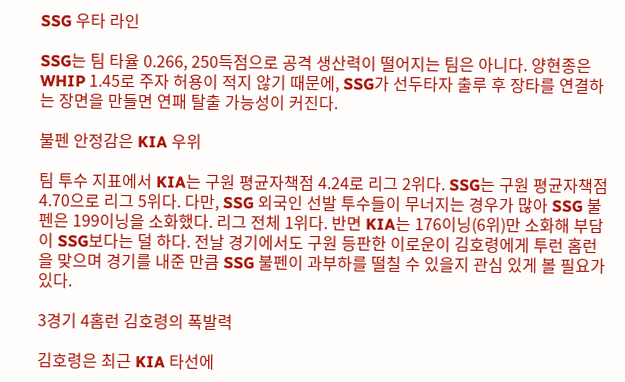SSG 우타 라인

SSG는 팀 타율 0.266, 250득점으로 공격 생산력이 떨어지는 팀은 아니다. 양현종은 WHIP 1.45로 주자 허용이 적지 않기 때문에, SSG가 선두타자 출루 후 장타를 연결하는 장면을 만들면 연패 탈출 가능성이 커진다.

불펜 안정감은 KIA 우위

팀 투수 지표에서 KIA는 구원 평균자책점 4.24로 리그 2위다. SSG는 구원 평균자책점 4.70으로 리그 5위다. 다만, SSG 외국인 선발 투수들이 무너지는 경우가 많아 SSG 불펜은 199이닝을 소화했다. 리그 전체 1위다. 반면 KIA는 176이닝(6위)만 소화해 부담이 SSG보다는 덜 하다. 전날 경기에서도 구원 등판한 이로운이 김호령에게 투런 홈런을 맞으며 경기를 내준 만큼 SSG 불펜이 과부하를 떨칠 수 있을지 관심 있게 볼 필요가 있다.

3경기 4홈런 김호령의 폭발력

김호령은 최근 KIA 타선에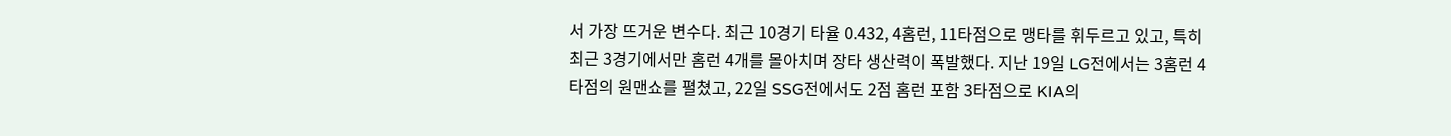서 가장 뜨거운 변수다. 최근 10경기 타율 0.432, 4홈런, 11타점으로 맹타를 휘두르고 있고, 특히 최근 3경기에서만 홈런 4개를 몰아치며 장타 생산력이 폭발했다. 지난 19일 LG전에서는 3홈런 4타점의 원맨쇼를 펼쳤고, 22일 SSG전에서도 2점 홈런 포함 3타점으로 KIA의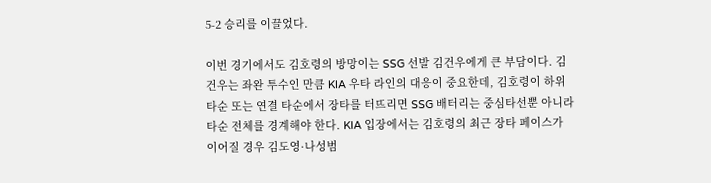5-2 승리를 이끌었다.

이번 경기에서도 김호령의 방망이는 SSG 선발 김건우에게 큰 부담이다. 김건우는 좌완 투수인 만큼 KIA 우타 라인의 대응이 중요한데, 김호령이 하위 타순 또는 연결 타순에서 장타를 터뜨리면 SSG 배터리는 중심타선뿐 아니라 타순 전체를 경계해야 한다. KIA 입장에서는 김호령의 최근 장타 페이스가 이어질 경우 김도영·나성범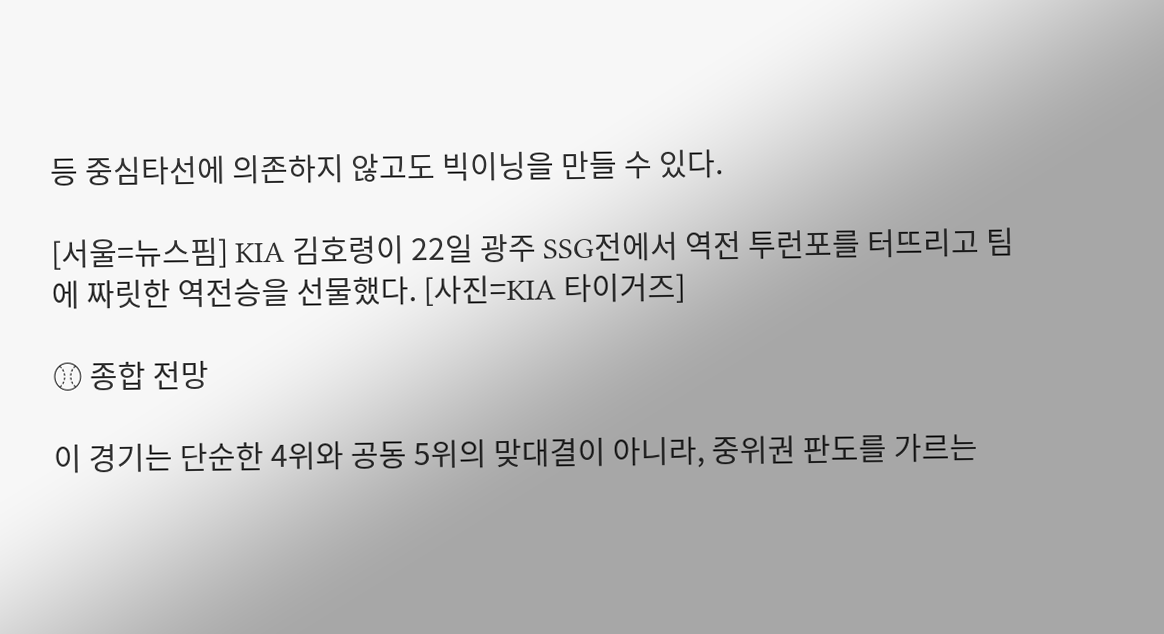등 중심타선에 의존하지 않고도 빅이닝을 만들 수 있다.

[서울=뉴스핌] KIA 김호령이 22일 광주 SSG전에서 역전 투런포를 터뜨리고 팀에 짜릿한 역전승을 선물했다. [사진=KIA 타이거즈]

⚾ 종합 전망

이 경기는 단순한 4위와 공동 5위의 맞대결이 아니라, 중위권 판도를 가르는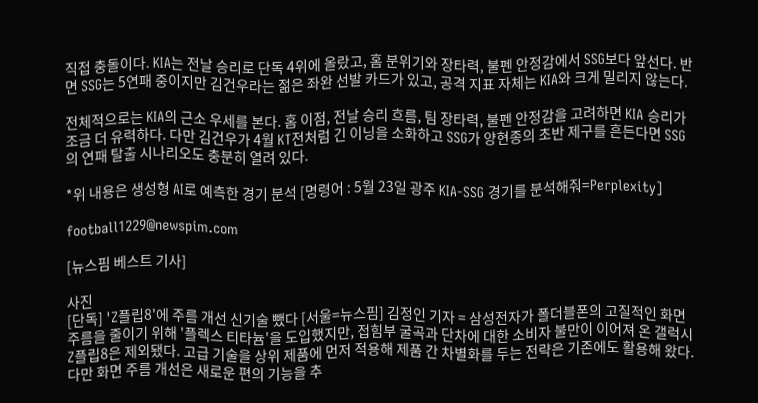직접 충돌이다. KIA는 전날 승리로 단독 4위에 올랐고, 홈 분위기와 장타력, 불펜 안정감에서 SSG보다 앞선다. 반면 SSG는 5연패 중이지만 김건우라는 젊은 좌완 선발 카드가 있고, 공격 지표 자체는 KIA와 크게 밀리지 않는다.

전체적으로는 KIA의 근소 우세를 본다. 홈 이점, 전날 승리 흐름, 팀 장타력, 불펜 안정감을 고려하면 KIA 승리가 조금 더 유력하다. 다만 김건우가 4월 KT전처럼 긴 이닝을 소화하고 SSG가 양현종의 초반 제구를 흔든다면 SSG의 연패 탈출 시나리오도 충분히 열려 있다.

*위 내용은 생성형 AI로 예측한 경기 분석 [명령어 : 5월 23일 광주 KIA-SSG 경기를 분석해줘=Perplexity]

football1229@newspim.com

[뉴스핌 베스트 기사]

사진
[단독] 'Z플립8'에 주름 개선 신기술 뺐다 [서울=뉴스핌] 김정인 기자 = 삼성전자가 폴더블폰의 고질적인 화면 주름을 줄이기 위해 '플렉스 티타늄'을 도입했지만, 접힘부 굴곡과 단차에 대한 소비자 불만이 이어져 온 갤럭시 Z플립8은 제외됐다. 고급 기술을 상위 제품에 먼저 적용해 제품 간 차별화를 두는 전략은 기존에도 활용해 왔다. 다만 화면 주름 개선은 새로운 편의 기능을 추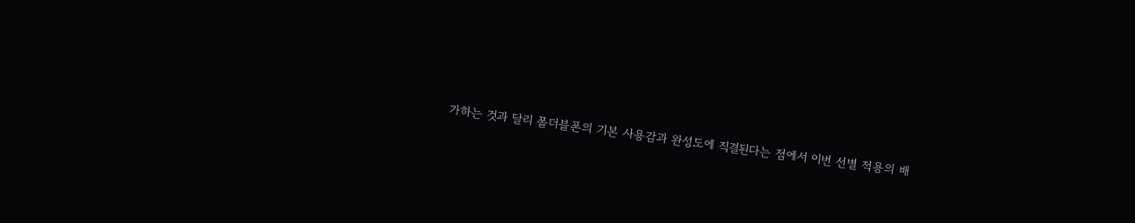가하는 것과 달리 폴더블폰의 기본 사용감과 완성도에 직결된다는 점에서 이번 선별 적용의 배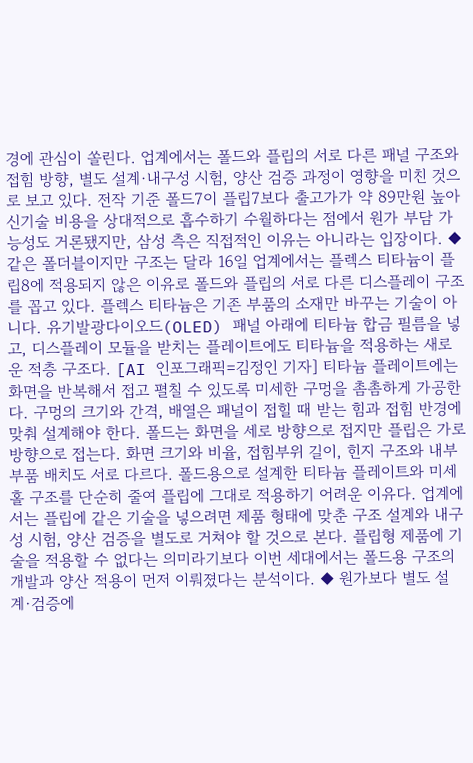경에 관심이 쏠린다. 업계에서는 폴드와 플립의 서로 다른 패널 구조와 접힘 방향, 별도 설계·내구성 시험, 양산 검증 과정이 영향을 미친 것으로 보고 있다. 전작 기준 폴드7이 플립7보다 출고가가 약 89만원 높아 신기술 비용을 상대적으로 흡수하기 수월하다는 점에서 원가 부담 가능성도 거론됐지만, 삼성 측은 직접적인 이유는 아니라는 입장이다. ◆ 같은 폴더블이지만 구조는 달라 16일 업계에서는 플렉스 티타늄이 플립8에 적용되지 않은 이유로 폴드와 플립의 서로 다른 디스플레이 구조를 꼽고 있다. 플렉스 티타늄은 기존 부품의 소재만 바꾸는 기술이 아니다. 유기발광다이오드(OLED) 패널 아래에 티타늄 합금 필름을 넣고, 디스플레이 모듈을 받치는 플레이트에도 티타늄을 적용하는 새로운 적층 구조다. [AI 인포그래픽=김정인 기자] 티타늄 플레이트에는 화면을 반복해서 접고 펼칠 수 있도록 미세한 구멍을 촘촘하게 가공한다. 구멍의 크기와 간격, 배열은 패널이 접힐 때 받는 힘과 접힘 반경에 맞춰 설계해야 한다. 폴드는 화면을 세로 방향으로 접지만 플립은 가로 방향으로 접는다. 화면 크기와 비율, 접힘부위 길이, 힌지 구조와 내부 부품 배치도 서로 다르다. 폴드용으로 설계한 티타늄 플레이트와 미세 홀 구조를 단순히 줄여 플립에 그대로 적용하기 어려운 이유다. 업계에서는 플립에 같은 기술을 넣으려면 제품 형태에 맞춘 구조 설계와 내구성 시험, 양산 검증을 별도로 거쳐야 할 것으로 본다. 플립형 제품에 기술을 적용할 수 없다는 의미라기보다 이번 세대에서는 폴드용 구조의 개발과 양산 적용이 먼저 이뤄졌다는 분석이다. ◆ 원가보다 별도 설계·검증에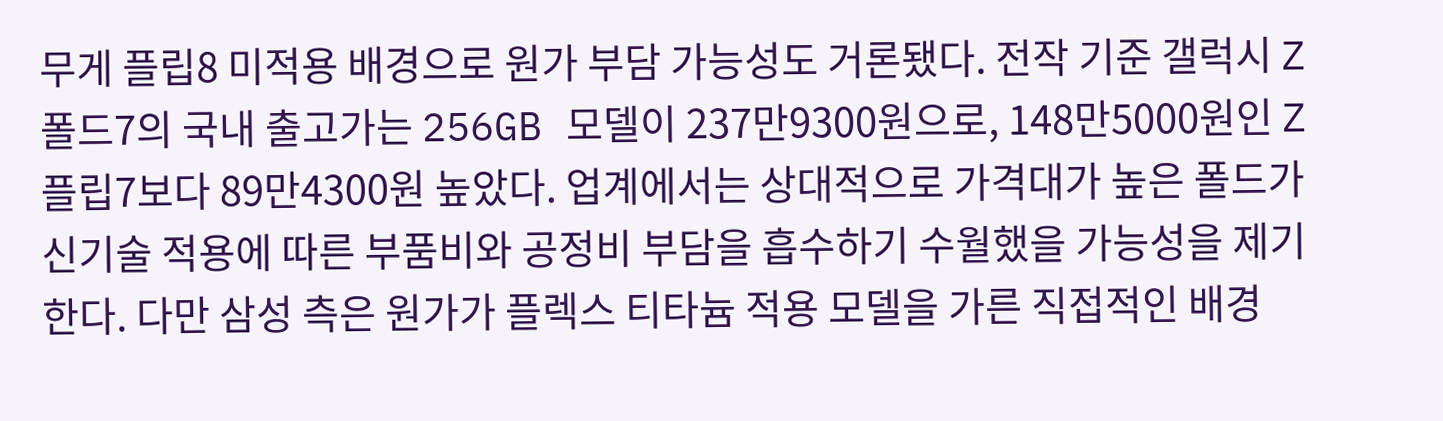무게 플립8 미적용 배경으로 원가 부담 가능성도 거론됐다. 전작 기준 갤럭시 Z폴드7의 국내 출고가는 256GB 모델이 237만9300원으로, 148만5000원인 Z플립7보다 89만4300원 높았다. 업계에서는 상대적으로 가격대가 높은 폴드가 신기술 적용에 따른 부품비와 공정비 부담을 흡수하기 수월했을 가능성을 제기한다. 다만 삼성 측은 원가가 플렉스 티타늄 적용 모델을 가른 직접적인 배경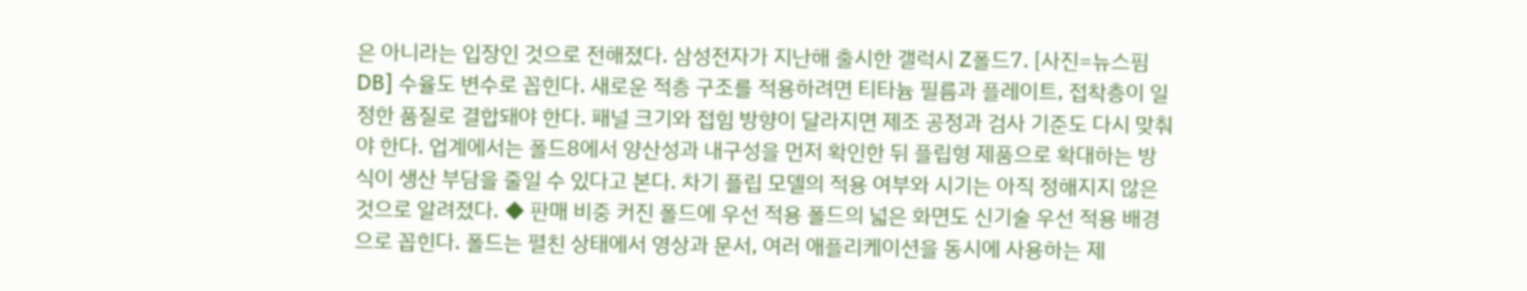은 아니라는 입장인 것으로 전해졌다. 삼성전자가 지난해 출시한 갤럭시 Z폴드7. [사진=뉴스핌DB] 수율도 변수로 꼽힌다. 새로운 적층 구조를 적용하려면 티타늄 필름과 플레이트, 접착층이 일정한 품질로 결합돼야 한다. 패널 크기와 접힘 방향이 달라지면 제조 공정과 검사 기준도 다시 맞춰야 한다. 업계에서는 폴드8에서 양산성과 내구성을 먼저 확인한 뒤 플립형 제품으로 확대하는 방식이 생산 부담을 줄일 수 있다고 본다. 차기 플립 모델의 적용 여부와 시기는 아직 정해지지 않은 것으로 알려졌다. ◆ 판매 비중 커진 폴드에 우선 적용 폴드의 넓은 화면도 신기술 우선 적용 배경으로 꼽힌다. 폴드는 펼친 상태에서 영상과 문서, 여러 애플리케이션을 동시에 사용하는 제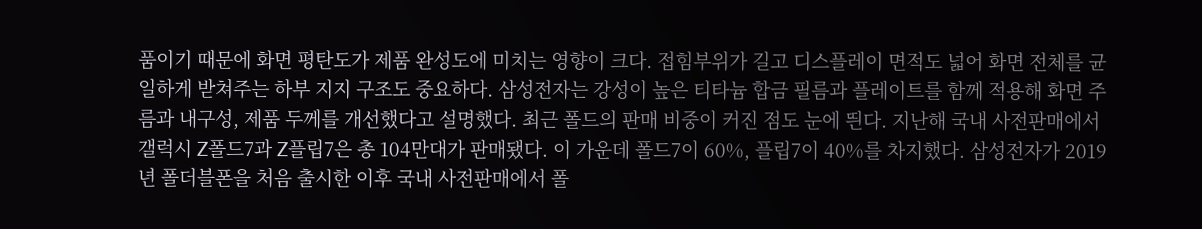품이기 때문에 화면 평탄도가 제품 완성도에 미치는 영향이 크다. 접힘부위가 길고 디스플레이 면적도 넓어 화면 전체를 균일하게 받쳐주는 하부 지지 구조도 중요하다. 삼성전자는 강성이 높은 티타늄 합금 필름과 플레이트를 함께 적용해 화면 주름과 내구성, 제품 두께를 개선했다고 설명했다. 최근 폴드의 판매 비중이 커진 점도 눈에 띈다. 지난해 국내 사전판매에서 갤럭시 Z폴드7과 Z플립7은 총 104만대가 판매됐다. 이 가운데 폴드7이 60%, 플립7이 40%를 차지했다. 삼성전자가 2019년 폴더블폰을 처음 출시한 이후 국내 사전판매에서 폴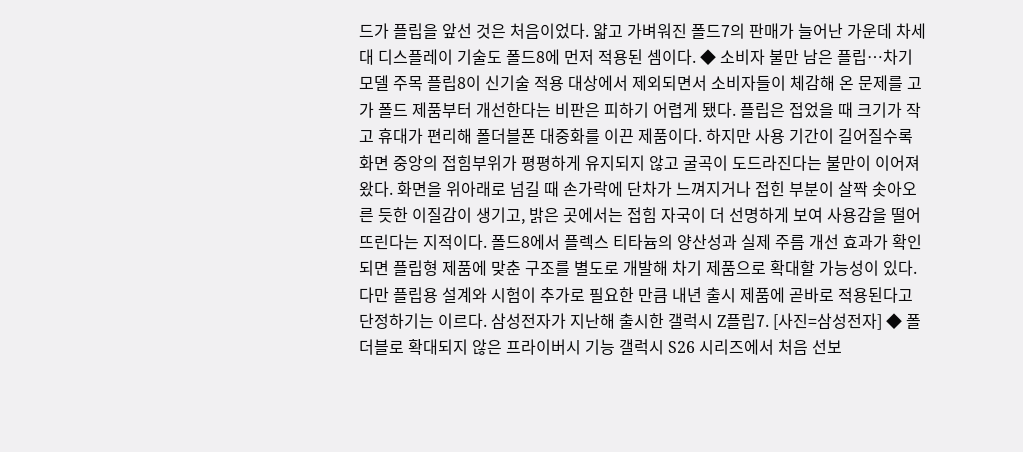드가 플립을 앞선 것은 처음이었다. 얇고 가벼워진 폴드7의 판매가 늘어난 가운데 차세대 디스플레이 기술도 폴드8에 먼저 적용된 셈이다. ◆ 소비자 불만 남은 플립…차기 모델 주목 플립8이 신기술 적용 대상에서 제외되면서 소비자들이 체감해 온 문제를 고가 폴드 제품부터 개선한다는 비판은 피하기 어렵게 됐다. 플립은 접었을 때 크기가 작고 휴대가 편리해 폴더블폰 대중화를 이끈 제품이다. 하지만 사용 기간이 길어질수록 화면 중앙의 접힘부위가 평평하게 유지되지 않고 굴곡이 도드라진다는 불만이 이어져 왔다. 화면을 위아래로 넘길 때 손가락에 단차가 느껴지거나 접힌 부분이 살짝 솟아오른 듯한 이질감이 생기고, 밝은 곳에서는 접힘 자국이 더 선명하게 보여 사용감을 떨어뜨린다는 지적이다. 폴드8에서 플렉스 티타늄의 양산성과 실제 주름 개선 효과가 확인되면 플립형 제품에 맞춘 구조를 별도로 개발해 차기 제품으로 확대할 가능성이 있다. 다만 플립용 설계와 시험이 추가로 필요한 만큼 내년 출시 제품에 곧바로 적용된다고 단정하기는 이르다. 삼성전자가 지난해 출시한 갤럭시 Z플립7. [사진=삼성전자] ◆ 폴더블로 확대되지 않은 프라이버시 기능 갤럭시 S26 시리즈에서 처음 선보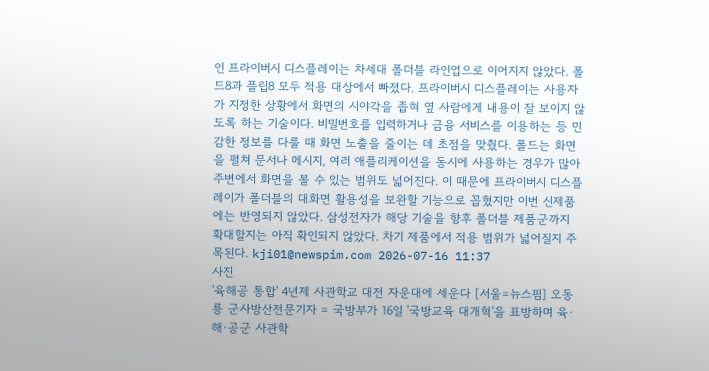인 프라이버시 디스플레이는 차세대 폴더블 라인업으로 이어지지 않았다. 폴드8과 플립8 모두 적용 대상에서 빠졌다. 프라이버시 디스플레이는 사용자가 지정한 상황에서 화면의 시야각을 좁혀 옆 사람에게 내용이 잘 보이지 않도록 하는 기술이다. 비밀번호를 입력하거나 금융 서비스를 이용하는 등 민감한 정보를 다룰 때 화면 노출을 줄이는 데 초점을 맞췄다. 폴드는 화면을 펼쳐 문서나 메시지, 여러 애플리케이션을 동시에 사용하는 경우가 많아 주변에서 화면을 볼 수 있는 범위도 넓어진다. 이 때문에 프라이버시 디스플레이가 폴더블의 대화면 활용성을 보완할 기능으로 꼽혔지만 이번 신제품에는 반영되지 않았다. 삼성전자가 해당 기술을 향후 폴더블 제품군까지 확대할지는 아직 확인되지 않았다. 차기 제품에서 적용 범위가 넓어질지 주목된다. kji01@newspim.com 2026-07-16 11:37
사진
'육해공 통합' 4년제 사관학교 대전 자운대에 세운다 [서울=뉴스핌] 오동룡 군사방산전문기자 = 국방부가 16일 '국방교육 대개혁'을 표방하며 육·해·공군 사관학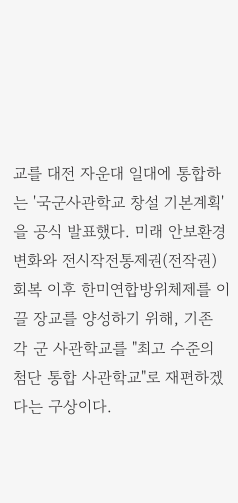교를 대전 자운대 일대에 통합하는 '국군사관학교 창설 기본계획'을 공식 발표했다. 미래 안보환경 변화와 전시작전통제권(전작권) 회복 이후 한미연합방위체제를 이끌 장교를 양성하기 위해, 기존 각 군 사관학교를 "최고 수준의 첨단 통합 사관학교"로 재편하겠다는 구상이다.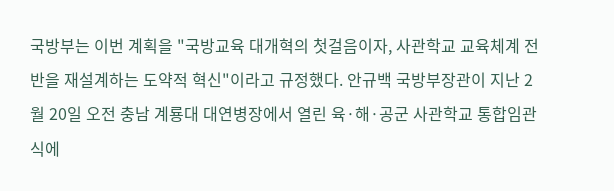국방부는 이번 계획을 "국방교육 대개혁의 첫걸음이자, 사관학교 교육체계 전반을 재설계하는 도약적 혁신"이라고 규정했다. 안규백 국방부장관이 지난 2월 20일 오전 충남 계룡대 대연병장에서 열린 육·해·공군 사관학교 통합임관식에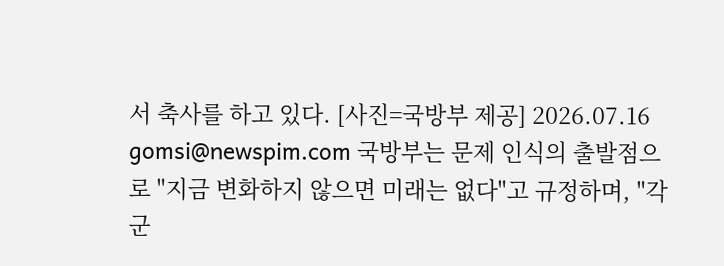서 축사를 하고 있다. [사진=국방부 제공] 2026.07.16 gomsi@newspim.com 국방부는 문제 인식의 출발점으로 "지금 변화하지 않으면 미래는 없다"고 규정하며, "각 군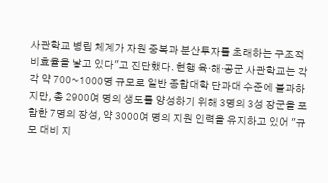사관학교 병립 체계가 자원 중복과 분산투자를 초래하는 구조적 비효율을 낳고 있다"고 진단했다. 현행 육·해·공군 사관학교는 각각 약 700~1000명 규모로 일반 종합대학 단과대 수준에 불과하지만, 총 2900여 명의 생도를 양성하기 위해 3명의 3성 장군을 포함한 7명의 장성, 약 3000여 명의 지원 인력을 유지하고 있어 "규모 대비 지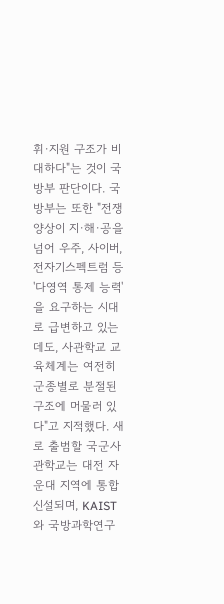휘·지원 구조가 비대하다"는 것이 국방부 판단이다. 국방부는 또한 "전쟁 양상이 지·해·공을 넘어 우주, 사이버, 전자기스펙트럼 등 '다영역 통제 능력'을 요구하는 시대로 급변하고 있는데도, 사관학교 교육체계는 여전히 군종별로 분절된 구조에 머물러 있다"고 지적했다. 새로 출범할 국군사관학교는 대전 자운대 지역에 통합 신설되며, KAIST와 국방과학연구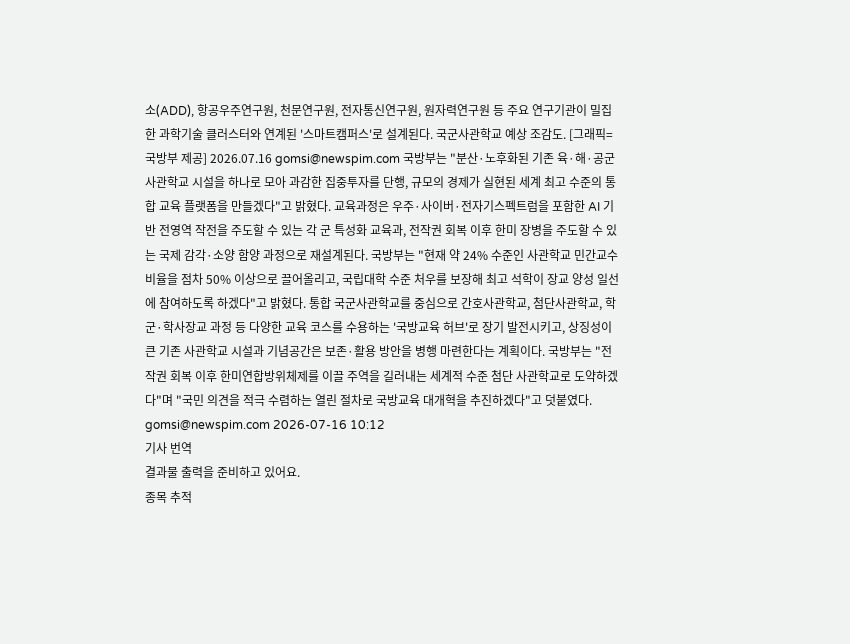소(ADD), 항공우주연구원, 천문연구원, 전자통신연구원, 원자력연구원 등 주요 연구기관이 밀집한 과학기술 클러스터와 연계된 '스마트캠퍼스'로 설계된다. 국군사관학교 예상 조감도. [그래픽=국방부 제공] 2026.07.16 gomsi@newspim.com 국방부는 "분산·노후화된 기존 육·해·공군 사관학교 시설을 하나로 모아 과감한 집중투자를 단행, 규모의 경제가 실현된 세계 최고 수준의 통합 교육 플랫폼을 만들겠다"고 밝혔다. 교육과정은 우주·사이버·전자기스펙트럼을 포함한 AI 기반 전영역 작전을 주도할 수 있는 각 군 특성화 교육과, 전작권 회복 이후 한미 장병을 주도할 수 있는 국제 감각·소양 함양 과정으로 재설계된다. 국방부는 "현재 약 24% 수준인 사관학교 민간교수 비율을 점차 50% 이상으로 끌어올리고, 국립대학 수준 처우를 보장해 최고 석학이 장교 양성 일선에 참여하도록 하겠다"고 밝혔다. 통합 국군사관학교를 중심으로 간호사관학교, 첨단사관학교, 학군·학사장교 과정 등 다양한 교육 코스를 수용하는 '국방교육 허브'로 장기 발전시키고, 상징성이 큰 기존 사관학교 시설과 기념공간은 보존·활용 방안을 병행 마련한다는 계획이다. 국방부는 "전작권 회복 이후 한미연합방위체제를 이끌 주역을 길러내는 세계적 수준 첨단 사관학교로 도약하겠다"며 "국민 의견을 적극 수렴하는 열린 절차로 국방교육 대개혁을 추진하겠다"고 덧붙였다. gomsi@newspim.com 2026-07-16 10:12
기사 번역
결과물 출력을 준비하고 있어요.
종목 추적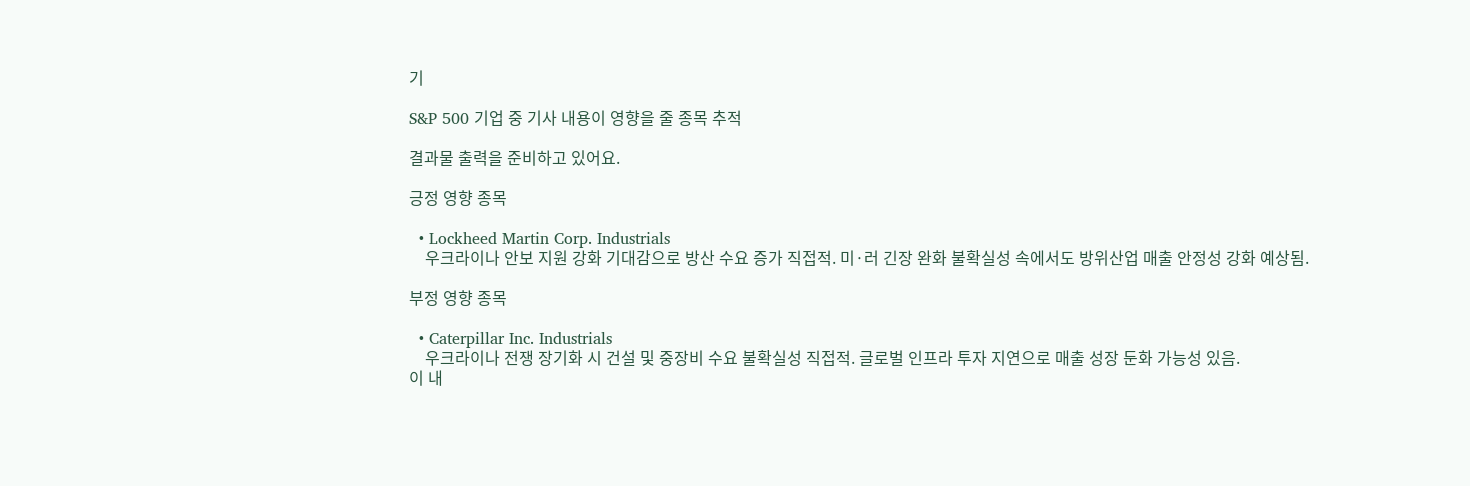기

S&P 500 기업 중 기사 내용이 영향을 줄 종목 추적

결과물 출력을 준비하고 있어요.

긍정 영향 종목

  • Lockheed Martin Corp. Industrials
    우크라이나 안보 지원 강화 기대감으로 방산 수요 증가 직접적. 미·러 긴장 완화 불확실성 속에서도 방위산업 매출 안정성 강화 예상됨.

부정 영향 종목

  • Caterpillar Inc. Industrials
    우크라이나 전쟁 장기화 시 건설 및 중장비 수요 불확실성 직접적. 글로벌 인프라 투자 지연으로 매출 성장 둔화 가능성 있음.
이 내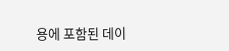용에 포함된 데이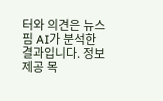터와 의견은 뉴스핌 AI가 분석한 결과입니다. 정보 제공 목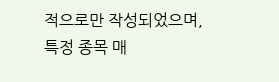적으로만 작성되었으며, 특정 종목 매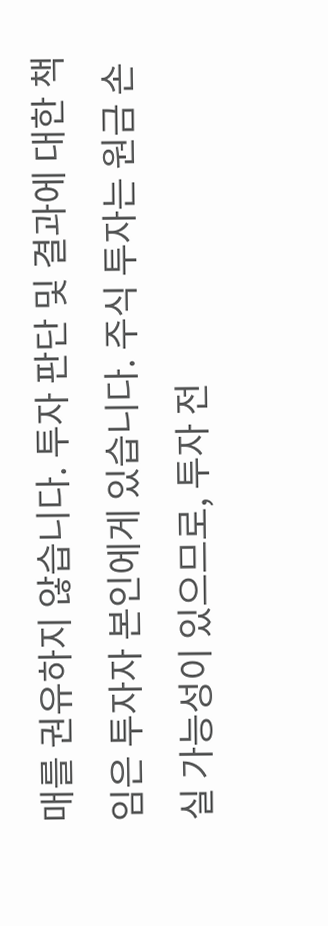매를 권유하지 않습니다. 투자 판단 및 결과에 대한 책임은 투자자 본인에게 있습니다. 주식 투자는 원금 손실 가능성이 있으므로, 투자 전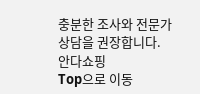충분한 조사와 전문가 상담을 권장합니다.
안다쇼핑
Top으로 이동